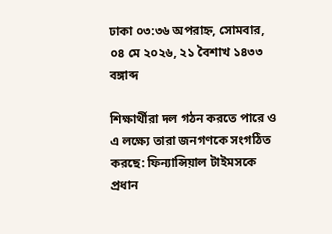ঢাকা ০৩:৩৬ অপরাহ্ন, সোমবার, ০৪ মে ২০২৬, ২১ বৈশাখ ১৪৩৩ বঙ্গাব্দ

শিক্ষার্থীরা দল গঠন করতে পারে ও এ লক্ষ্যে তারা জনগণকে সংগঠিত করছে: ফিন্যান্সিয়াল টাইমসকে প্রধান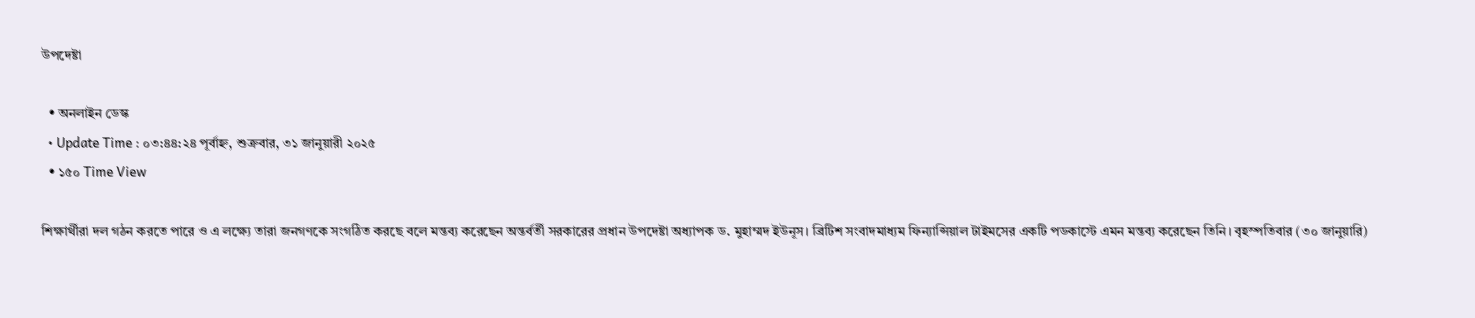উপদেষ্টা

  • অনলাইন ডেস্ক
  • Update Time : ০৩:৪৪:২৪ পূর্বাহ্ন, শুক্রবার, ৩১ জানুয়ারী ২০২৫
  • ১৫০ Time View

শিক্ষার্থীরা দল গঠন করতে পারে ও এ লক্ষ্যে তারা জনগণকে সংগঠিত করছে বলে মন্তব্য করেছেন অন্তর্বর্তী সরকারের প্রধান উপদেষ্টা অধ্যাপক ড. মুহাম্মদ ইউনূস। ব্রিটিশ সংবাদমাধ্যম ফিন্যান্সিয়াল টাইমসের একটি পডকাস্টে এমন মন্তব্য করেছেন তিনি। বৃহস্পতিবার (৩০ জানুয়ারি)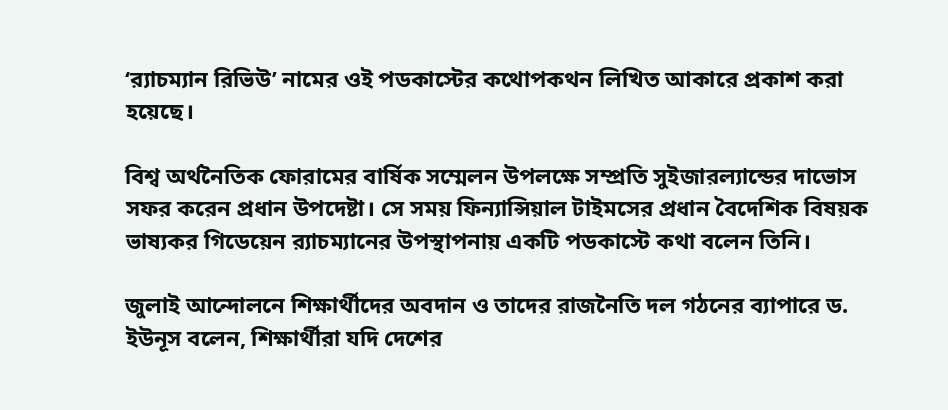‘র‌্যাচম্যান রিভিউ’ নামের ওই পডকাস্টের কথোপকথন লিখিত আকারে প্রকাশ করা হয়েছে।

বিশ্ব অর্থনৈতিক ফোরামের বার্ষিক সম্মেলন উপলক্ষে সম্প্রতি সুইজারল্যান্ডের দাভোস সফর করেন প্রধান উপদেষ্টা। সে সময় ফিন্যান্সিয়াল টাইমসের প্রধান বৈদেশিক বিষয়ক ভাষ্যকর গিডেয়েন র‌্যাচম্যানের উপস্থাপনায় একটি পডকাস্টে কথা বলেন তিনি।

জুলাই আন্দোলনে শিক্ষার্থীদের অবদান ও তাদের রাজনৈতি দল গঠনের ব্যাপারে ড. ইউনূস বলেন, শিক্ষার্থীরা যদি দেশের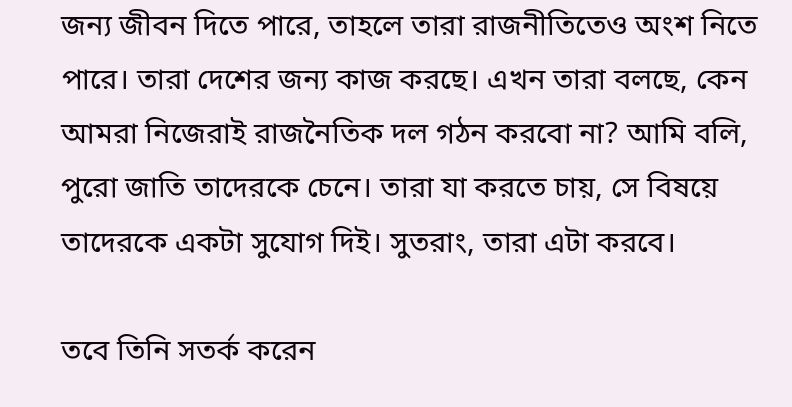জন্য জীবন দিতে পারে, তাহলে তারা রাজনীতিতেও অংশ নিতে পারে। তারা দেশের জন্য কাজ করছে। এখন তারা বলছে, কেন আমরা নিজেরাই রাজনৈতিক দল গঠন করবো না? আমি বলি, পুরো জাতি তাদেরকে চেনে। তারা যা করতে চায়, সে বিষয়ে তাদেরকে একটা সুযোগ দিই। সুতরাং, তারা এটা করবে।

তবে তিনি সতর্ক করেন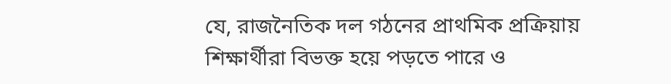যে, রাজনৈতিক দল গঠনের প্রাথমিক প্রক্রিয়ায় শিক্ষার্থীরা বিভক্ত হয়ে পড়তে পারে ও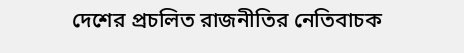দেশের প্রচলিত রাজনীতির নেতিবাচক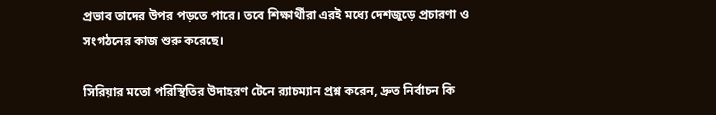প্রভাব তাদের উপর পড়তে পারে। তবে শিক্ষার্থীরা এরই মধ্যে দেশজুড়ে প্রচারণা ও সংগঠনের কাজ শুরু করেছে।

সিরিয়ার মতো পরিস্থিতির উদাহরণ টেনে র‌্যাচম্যান প্রশ্ন করেন, দ্রুত নির্বাচন কি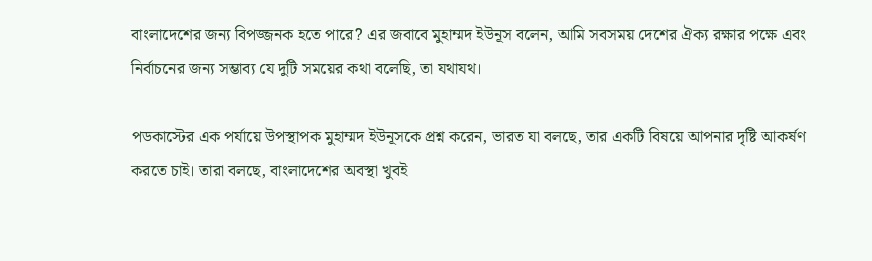বাংলাদেশের জন্য বিপজ্জনক হতে পারে? এর জবাবে মুহাম্মদ ইউনূস বলেন, আমি সবসময় দেশের ঐক্য রক্ষার পক্ষে এবং নির্বাচনের জন্য সম্ভাব্য যে দুটি সময়ের কথা বলেছি, তা যথাযথ।

পডকাস্টের এক পর্যায়ে উপস্থাপক মুহাম্মদ ইউনূসকে প্রশ্ন করেন, ভারত যা বলছে, তার একটি বিষয়ে আপনার দৃষ্টি আকর্ষণ করতে চাই। তারা বলছে, বাংলাদেশের অবস্থা খুবই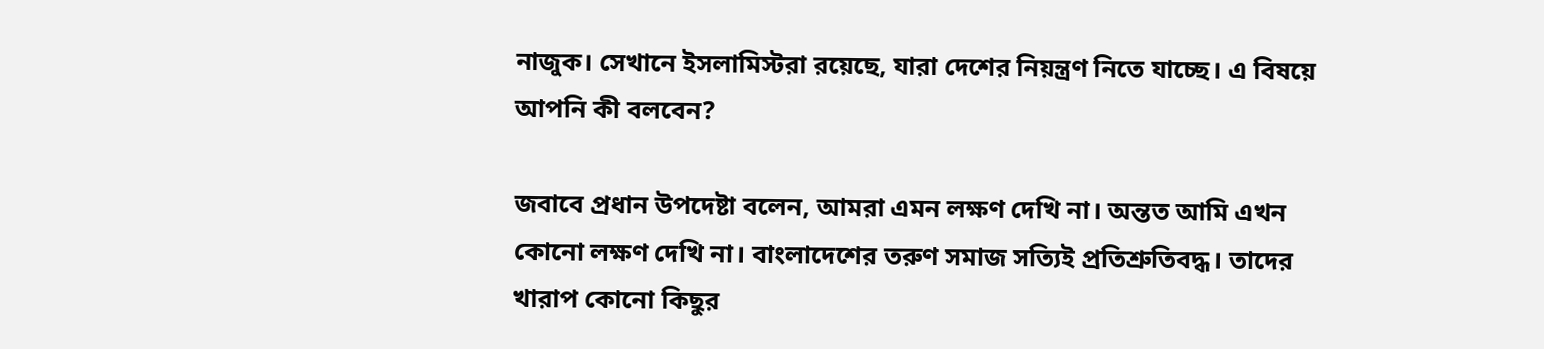নাজুক। সেখানে ইসলামিস্টরা রয়েছে, যারা দেশের নিয়ন্ত্রণ নিতে যাচ্ছে। এ বিষয়ে আপনি কী বলবেন?

জবাবে প্রধান উপদেষ্টা বলেন, আমরা এমন লক্ষণ দেখি না। অন্তত আমি এখন কোনো লক্ষণ দেখি না। বাংলাদেশের তরুণ সমাজ সত্যিই প্রতিশ্রুতিবদ্ধ। তাদের খারাপ কোনো কিছুর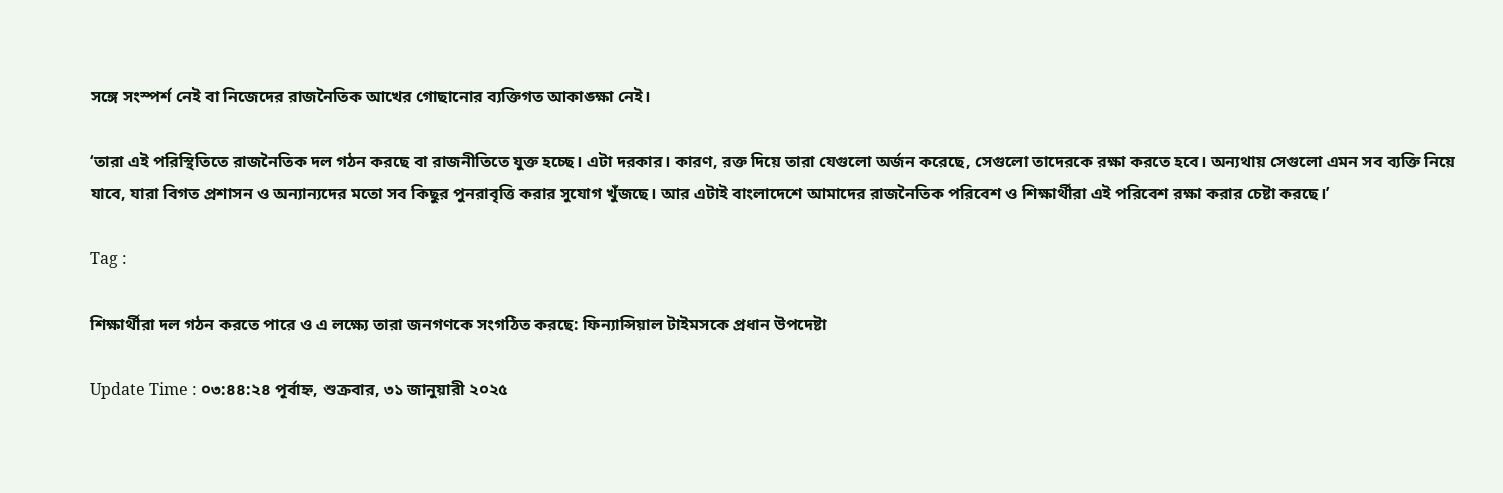সঙ্গে সংস্পর্শ নেই বা নিজেদের রাজনৈতিক আখের গোছানোর ব্যক্তিগত আকাঙ্ক্ষা নেই।

‘তারা এই পরিস্থিতিতে রাজনৈতিক দল গঠন করছে বা রাজনীতিতে যুক্ত হচ্ছে। এটা দরকার। কারণ, রক্ত দিয়ে তারা যেগুলো অর্জন করেছে, সেগুলো তাদেরকে রক্ষা করতে হবে। অন্যথায় সেগুলো এমন সব ব্যক্তি নিয়ে যাবে, যারা বিগত প্রশাসন ও অন্যান্যদের মতো সব কিছুর পুনরাবৃত্তি করার সুযোগ খুঁজছে। আর এটাই বাংলাদেশে আমাদের রাজনৈতিক পরিবেশ ও শিক্ষার্থীরা এই পরিবেশ রক্ষা করার চেষ্টা করছে।’

Tag :

শিক্ষার্থীরা দল গঠন করতে পারে ও এ লক্ষ্যে তারা জনগণকে সংগঠিত করছে: ফিন্যান্সিয়াল টাইমসকে প্রধান উপদেষ্টা

Update Time : ০৩:৪৪:২৪ পূর্বাহ্ন, শুক্রবার, ৩১ জানুয়ারী ২০২৫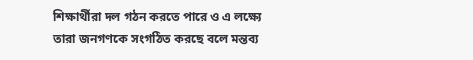শিক্ষার্থীরা দল গঠন করতে পারে ও এ লক্ষ্যে তারা জনগণকে সংগঠিত করছে বলে মন্তব্য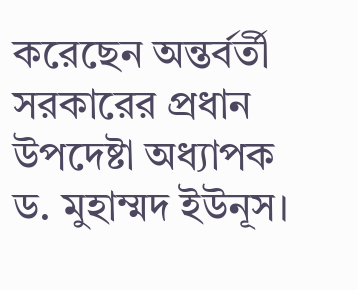করেছেন অন্তর্বর্তী সরকারের প্রধান উপদেষ্টা অধ্যাপক ড. মুহাম্মদ ইউনূস।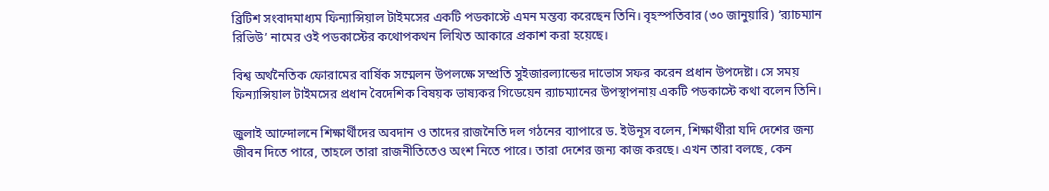ব্রিটিশ সংবাদমাধ্যম ফিন্যান্সিয়াল টাইমসের একটি পডকাস্টে এমন মন্তব্য করেছেন তিনি। বৃহস্পতিবার (৩০ জানুয়ারি) ‘র‌্যাচম্যান রিভিউ’ নামের ওই পডকাস্টের কথোপকথন লিখিত আকারে প্রকাশ করা হয়েছে।

বিশ্ব অর্থনৈতিক ফোরামের বার্ষিক সম্মেলন উপলক্ষে সম্প্রতি সুইজারল্যান্ডের দাভোস সফর করেন প্রধান উপদেষ্টা। সে সময় ফিন্যান্সিয়াল টাইমসের প্রধান বৈদেশিক বিষয়ক ভাষ্যকর গিডেয়েন র‌্যাচম্যানের উপস্থাপনায় একটি পডকাস্টে কথা বলেন তিনি।

জুলাই আন্দোলনে শিক্ষার্থীদের অবদান ও তাদের রাজনৈতি দল গঠনের ব্যাপারে ড. ইউনূস বলেন, শিক্ষার্থীরা যদি দেশের জন্য জীবন দিতে পারে, তাহলে তারা রাজনীতিতেও অংশ নিতে পারে। তারা দেশের জন্য কাজ করছে। এখন তারা বলছে, কেন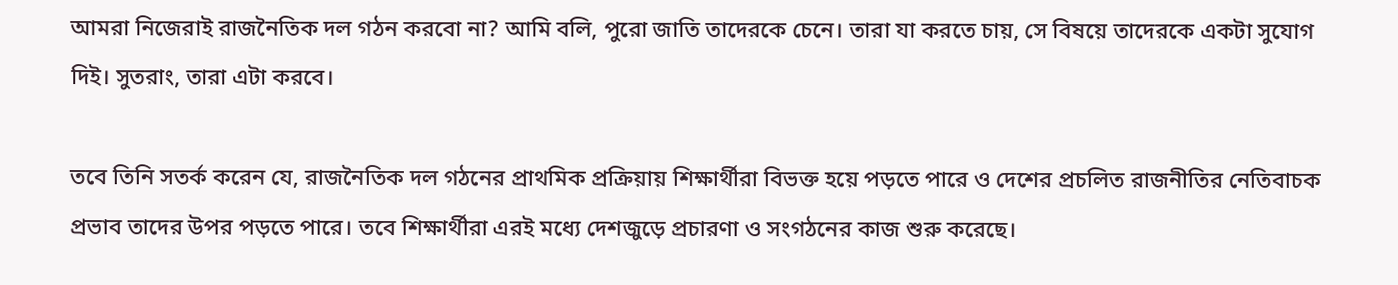আমরা নিজেরাই রাজনৈতিক দল গঠন করবো না? আমি বলি, পুরো জাতি তাদেরকে চেনে। তারা যা করতে চায়, সে বিষয়ে তাদেরকে একটা সুযোগ দিই। সুতরাং, তারা এটা করবে।

তবে তিনি সতর্ক করেন যে, রাজনৈতিক দল গঠনের প্রাথমিক প্রক্রিয়ায় শিক্ষার্থীরা বিভক্ত হয়ে পড়তে পারে ও দেশের প্রচলিত রাজনীতির নেতিবাচক প্রভাব তাদের উপর পড়তে পারে। তবে শিক্ষার্থীরা এরই মধ্যে দেশজুড়ে প্রচারণা ও সংগঠনের কাজ শুরু করেছে।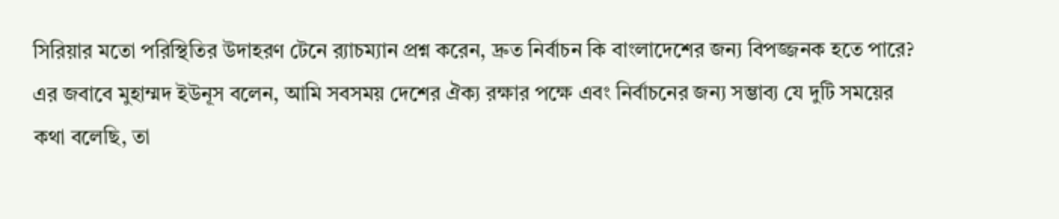সিরিয়ার মতো পরিস্থিতির উদাহরণ টেনে র‌্যাচম্যান প্রশ্ন করেন, দ্রুত নির্বাচন কি বাংলাদেশের জন্য বিপজ্জনক হতে পারে? এর জবাবে মুহাম্মদ ইউনূস বলেন, আমি সবসময় দেশের ঐক্য রক্ষার পক্ষে এবং নির্বাচনের জন্য সম্ভাব্য যে দুটি সময়ের কথা বলেছি, তা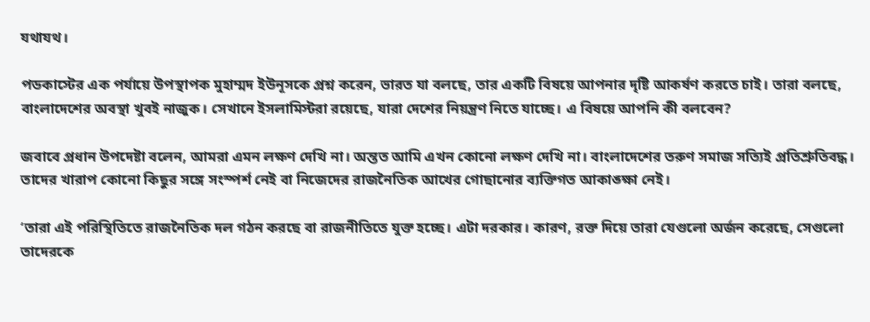যথাযথ।

পডকাস্টের এক পর্যায়ে উপস্থাপক মুহাম্মদ ইউনূসকে প্রশ্ন করেন, ভারত যা বলছে, তার একটি বিষয়ে আপনার দৃষ্টি আকর্ষণ করতে চাই। তারা বলছে, বাংলাদেশের অবস্থা খুবই নাজুক। সেখানে ইসলামিস্টরা রয়েছে, যারা দেশের নিয়ন্ত্রণ নিতে যাচ্ছে। এ বিষয়ে আপনি কী বলবেন?

জবাবে প্রধান উপদেষ্টা বলেন, আমরা এমন লক্ষণ দেখি না। অন্তত আমি এখন কোনো লক্ষণ দেখি না। বাংলাদেশের তরুণ সমাজ সত্যিই প্রতিশ্রুতিবদ্ধ। তাদের খারাপ কোনো কিছুর সঙ্গে সংস্পর্শ নেই বা নিজেদের রাজনৈতিক আখের গোছানোর ব্যক্তিগত আকাঙ্ক্ষা নেই।

‘তারা এই পরিস্থিতিতে রাজনৈতিক দল গঠন করছে বা রাজনীতিতে যুক্ত হচ্ছে। এটা দরকার। কারণ, রক্ত দিয়ে তারা যেগুলো অর্জন করেছে, সেগুলো তাদেরকে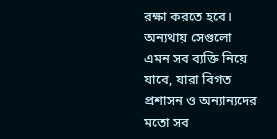রক্ষা করতে হবে। অন্যথায় সেগুলো এমন সব ব্যক্তি নিয়ে যাবে, যারা বিগত প্রশাসন ও অন্যান্যদের মতো সব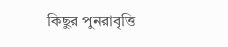কিছুর পুনরাবৃত্তি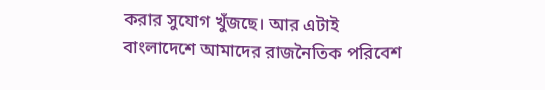করার সুযোগ খুঁজছে। আর এটাই বাংলাদেশে আমাদের রাজনৈতিক পরিবেশ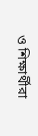ও শিক্ষার্থীরা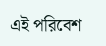এই পরিবেশ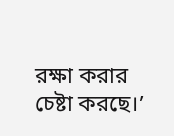রক্ষা করার চেষ্টা করছে।’